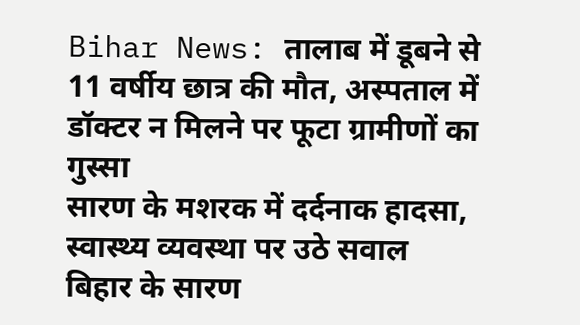Bihar News: तालाब में डूबने से 11 वर्षीय छात्र की मौत, अस्पताल में डॉक्टर न मिलने पर फूटा ग्रामीणों का गुस्सा
सारण के मशरक में दर्दनाक हादसा, स्वास्थ्य व्यवस्था पर उठे सवाल
बिहार के सारण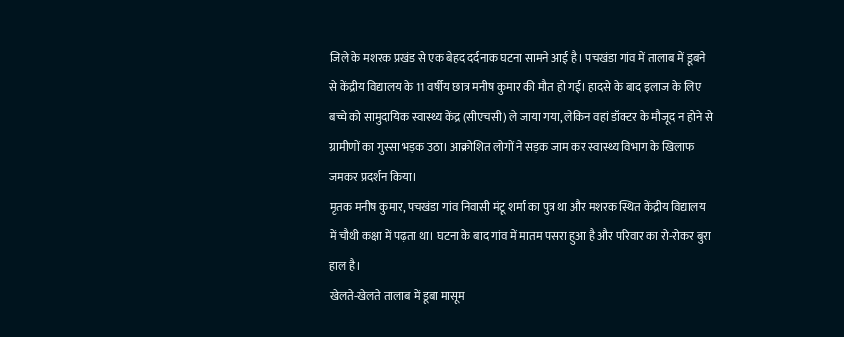जिले के मशरक प्रखंड से एक बेहद दर्दनाक घटना सामने आई है। पचखंडा गांव में तालाब में डूबने से केंद्रीय विद्यालय के 11 वर्षीय छात्र मनीष कुमार की मौत हो गई। हादसे के बाद इलाज के लिए बच्चे को सामुदायिक स्वास्थ्य केंद्र (सीएचसी) ले जाया गया, लेकिन वहां डॉक्टर के मौजूद न होने से ग्रामीणों का गुस्सा भड़क उठा। आक्रोशित लोगों ने सड़क जाम कर स्वास्थ्य विभाग के खिलाफ जमकर प्रदर्शन किया।
मृतक मनीष कुमार, पचखंडा गांव निवासी मंटू शर्मा का पुत्र था और मशरक स्थित केंद्रीय विद्यालय में चौथी कक्षा में पढ़ता था। घटना के बाद गांव में मातम पसरा हुआ है और परिवार का रो-रोकर बुरा हाल है।
खेलते-खेलते तालाब में डूबा मासूम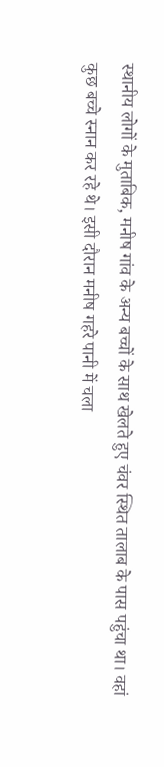स्थानीय लोगों के मुताबिक, मनीष गांव के अन्य बच्चों के साथ खेलते हुए चंवर स्थित तालाब के पास पहुंचा था। वहां कुछ बच्चे स्नान कर रहे थे। इसी दौरान मनीष गहरे पानी में चला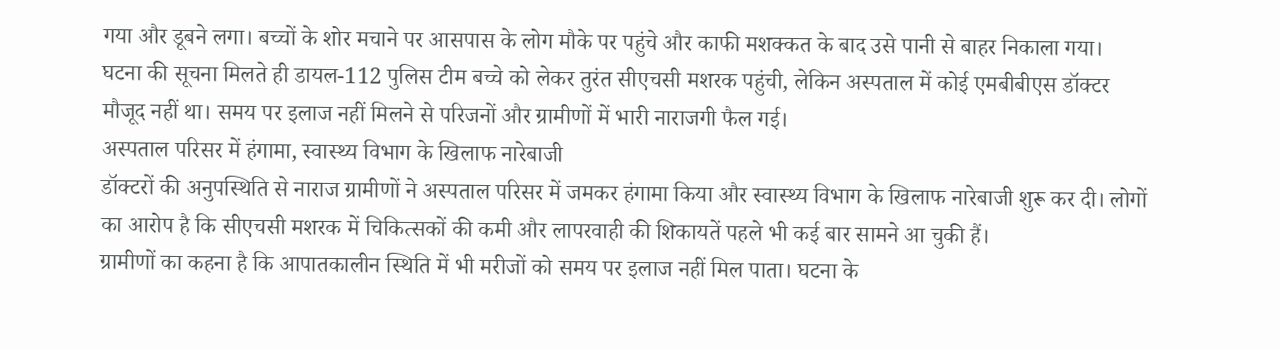गया और डूबने लगा। बच्चों के शोर मचाने पर आसपास के लोग मौके पर पहुंचे और काफी मशक्कत के बाद उसे पानी से बाहर निकाला गया।
घटना की सूचना मिलते ही डायल-112 पुलिस टीम बच्चे को लेकर तुरंत सीएचसी मशरक पहुंची, लेकिन अस्पताल में कोई एमबीबीएस डॉक्टर मौजूद नहीं था। समय पर इलाज नहीं मिलने से परिजनों और ग्रामीणों में भारी नाराजगी फैल गई।
अस्पताल परिसर में हंगामा, स्वास्थ्य विभाग के खिलाफ नारेबाजी
डॉक्टरों की अनुपस्थिति से नाराज ग्रामीणों ने अस्पताल परिसर में जमकर हंगामा किया और स्वास्थ्य विभाग के खिलाफ नारेबाजी शुरू कर दी। लोगों का आरोप है कि सीएचसी मशरक में चिकित्सकों की कमी और लापरवाही की शिकायतें पहले भी कई बार सामने आ चुकी हैं।
ग्रामीणों का कहना है कि आपातकालीन स्थिति में भी मरीजों को समय पर इलाज नहीं मिल पाता। घटना के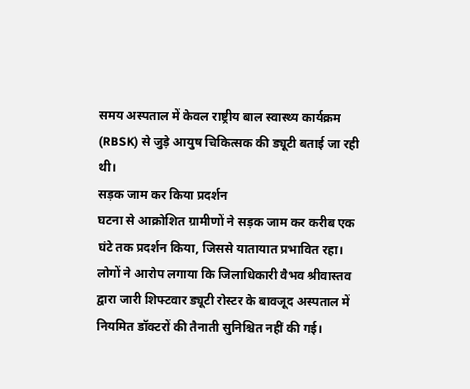समय अस्पताल में केवल राष्ट्रीय बाल स्वास्थ्य कार्यक्रम (RBSK) से जुड़े आयुष चिकित्सक की ड्यूटी बताई जा रही थी।
सड़क जाम कर किया प्रदर्शन
घटना से आक्रोशित ग्रामीणों ने सड़क जाम कर करीब एक घंटे तक प्रदर्शन किया, जिससे यातायात प्रभावित रहा। लोगों ने आरोप लगाया कि जिलाधिकारी वैभव श्रीवास्तव द्वारा जारी शिफ्टवार ड्यूटी रोस्टर के बावजूद अस्पताल में नियमित डॉक्टरों की तैनाती सुनिश्चित नहीं की गई।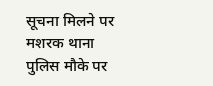सूचना मिलने पर मशरक थाना पुलिस मौके पर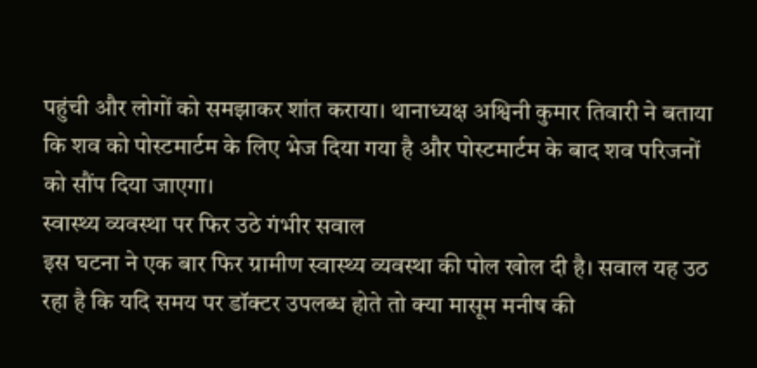पहुंची और लोगों को समझाकर शांत कराया। थानाध्यक्ष अश्विनी कुमार तिवारी ने बताया कि शव को पोस्टमार्टम के लिए भेज दिया गया है और पोस्टमार्टम के बाद शव परिजनों को सौंप दिया जाएगा।
स्वास्थ्य व्यवस्था पर फिर उठे गंभीर सवाल
इस घटना ने एक बार फिर ग्रामीण स्वास्थ्य व्यवस्था की पोल खोल दी है। सवाल यह उठ रहा है कि यदि समय पर डॉक्टर उपलब्ध होते तो क्या मासूम मनीष की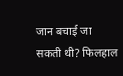जान बचाई जा सकती थी? फिलहाल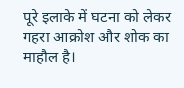पूरे इलाके में घटना को लेकर गहरा आक्रोश और शोक का माहौल है।